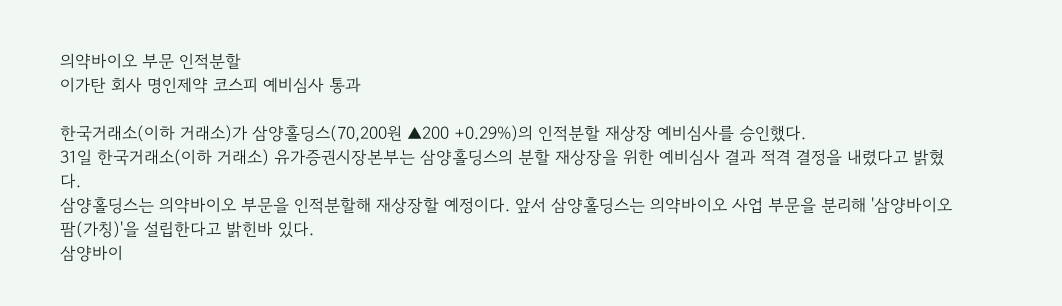의약바이오 부문 인적분할
이가탄 회사 명인제약 코스피 예비심사 통과

한국거래소(이하 거래소)가 삼양홀딩스(70,200원 ▲200 +0.29%)의 인적분할 재상장 예비심사를 승인했다.
31일 한국거래소(이하 거래소) 유가증권시장본부는 삼양홀딩스의 분할 재상장을 위한 예비심사 결과 적격 결정을 내렸다고 밝혔다.
삼양홀딩스는 의약바이오 부문을 인적분할해 재상장할 예정이다. 앞서 삼양홀딩스는 의약바이오 사업 부문을 분리해 '삼양바이오팜(가칭)'을 설립한다고 밝힌바 있다.
삼양바이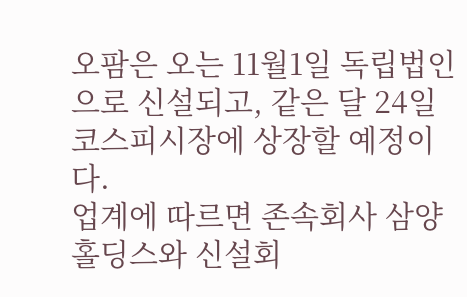오팜은 오는 11월1일 독립법인으로 신설되고, 같은 달 24일 코스피시장에 상장할 예정이다.
업계에 따르면 존속회사 삼양홀딩스와 신설회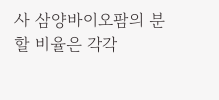사 삼양바이오팜의 분할 비율은 각각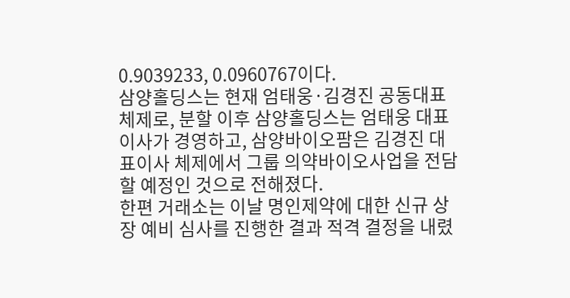0.9039233, 0.0960767이다.
삼양홀딩스는 현재 엄태웅·김경진 공동대표 체제로, 분할 이후 삼양홀딩스는 엄태웅 대표이사가 경영하고, 삼양바이오팜은 김경진 대표이사 체제에서 그룹 의약바이오사업을 전담할 예정인 것으로 전해졌다.
한편 거래소는 이날 명인제약에 대한 신규 상장 예비 심사를 진행한 결과 적격 결정을 내렸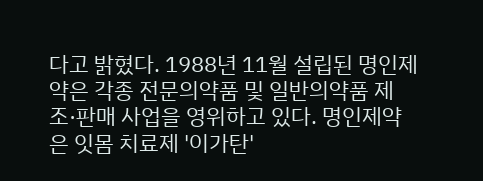다고 밝혔다. 1988년 11월 설립된 명인제약은 각종 전문의약품 및 일반의약품 제조·판매 사업을 영위하고 있다. 명인제약은 잇몸 치료제 '이가탄'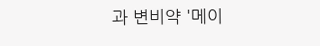과 변비약 '메이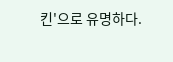킨'으로 유명하다.